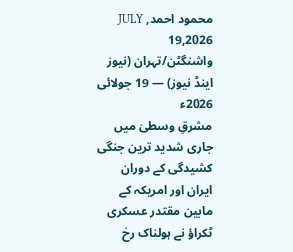محمود احمد, JULY 19,2026
واشنگٹن/تہران (نیوز اینڈ نیوز) — 19 جولائی 2026ء
مشرقِ وسطیٰ میں جاری شدید ترین جنگی کشیدگی کے دوران ایران اور امریکہ کے مابین مقتدر عسکری ٹکراؤ نے ہولناک رخ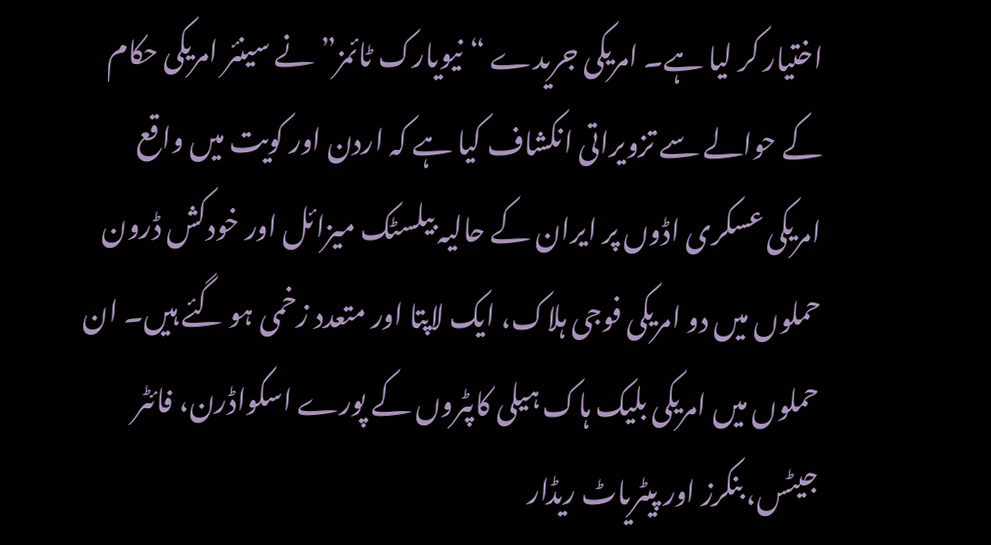اختیار کر لیا ہے۔ امریکی جریدے “نیویارک ٹائمز” نے سینئر امریکی حکام کے حوالے سے تزویراتی انکشاف کیا ہے کہ اردن اور کویت میں واقع امریکی عسکری اڈوں پر ایران کے حالیہ بیلسٹک میزائل اور خودکش ڈرون حملوں میں دو امریکی فوجی ہلاک، ایک لاپتا اور متعدد زخمی ہو گئے ہیں۔ ان حملوں میں امریکی بلیک ہاک ہیلی کاپٹروں کے پورے اسکواڈرن، فائٹر جیٹس، بنکرز اور پیٹریاٹ ریڈار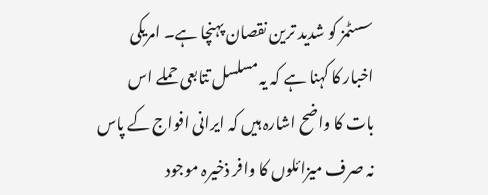سسٹمز کو شدید ترین نقصان پہنچا ہے۔ امریکی اخبار کا کہنا ہے کہ یہ مسلسل تتابعی حملے اس بات کا واضح اشارہ ہیں کہ ایرانی افواج کے پاس نہ صرف میزائلوں کا وافر ذخیرہ موجود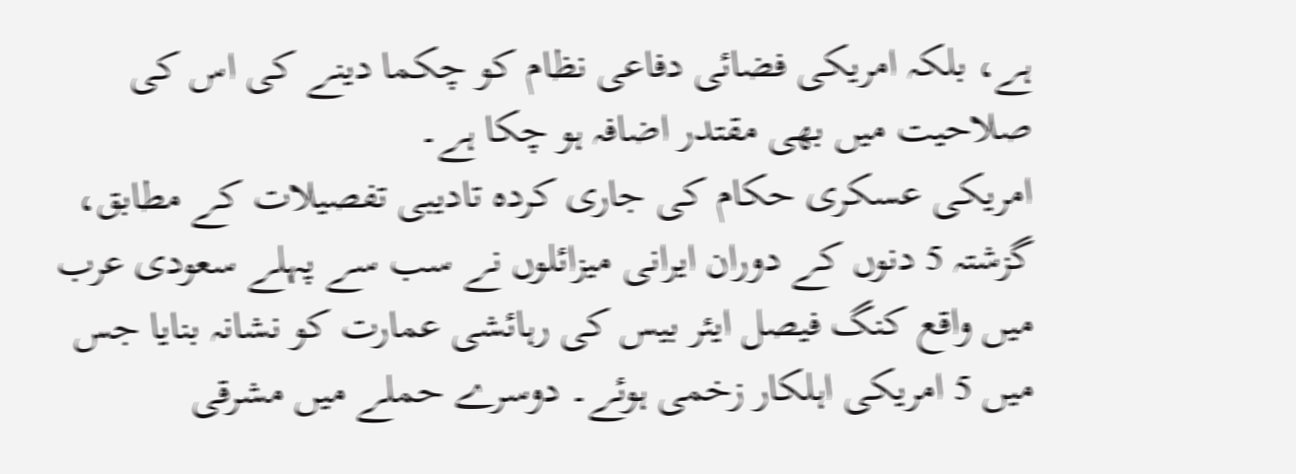ہے، بلکہ امریکی فضائی دفاعی نظام کو چکما دینے کی اس کی صلاحیت میں بھی مقتدر اضافہ ہو چکا ہے۔
امریکی عسکری حکام کی جاری کردہ تادیبی تفصیلات کے مطابق، گزشتہ 5 دنوں کے دوران ایرانی میزائلوں نے سب سے پہلے سعودی عرب میں واقع کنگ فیصل ایئر بیس کی رہائشی عمارت کو نشانہ بنایا جس میں 5 امریکی اہلکار زخمی ہوئے۔ دوسرے حملے میں مشرقی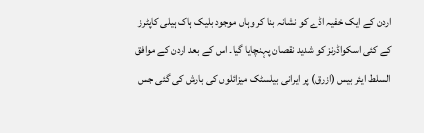اردن کے ایک خفیہ اڈے کو نشانہ بنا کر وہاں موجود بلیک ہاک ہیلی کاپٹرز کے کئی اسکواڈرنز کو شدید نقصان پہنچایا گیا۔ اس کے بعد اردن کے موافق السلط ایئر بیس (ازرق) پر ایرانی بیلسٹک میزائلوں کی بارش کی گئی جس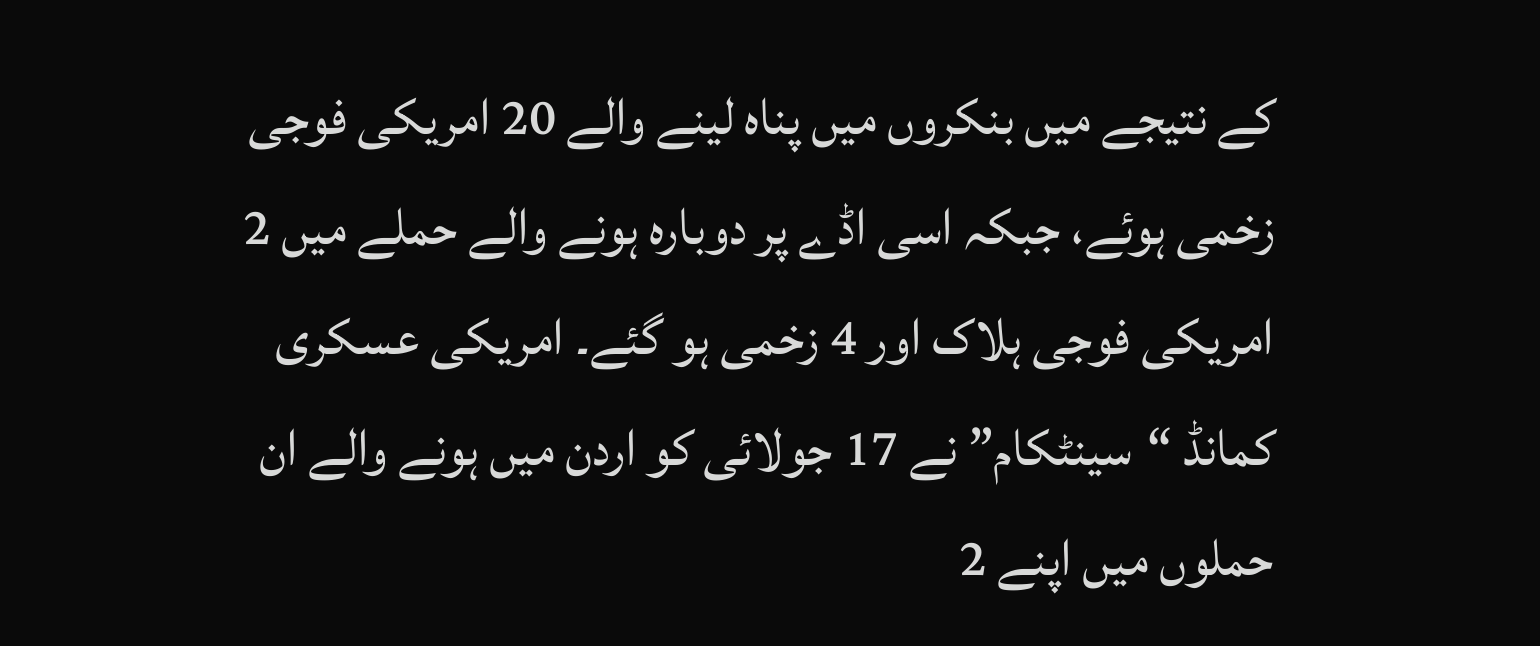کے نتیجے میں بنکروں میں پناہ لینے والے 20 امریکی فوجی زخمی ہوئے، جبکہ اسی اڈے پر دوبارہ ہونے والے حملے میں 2 امریکی فوجی ہلاک اور 4 زخمی ہو گئے۔ امریکی عسکری کمانڈ “سینٹکام” نے 17 جولائی کو اردن میں ہونے والے ان حملوں میں اپنے 2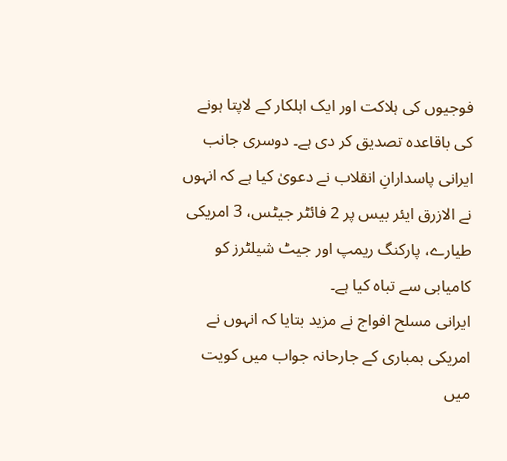فوجیوں کی ہلاکت اور ایک اہلکار کے لاپتا ہونے کی باقاعدہ تصدیق کر دی ہے۔ دوسری جانب ایرانی پاسدارانِ انقلاب نے دعویٰ کیا ہے کہ انہوں نے الازرق ایئر بیس پر 2 فائٹر جیٹس، 3 امریکی طیارے، پارکنگ ریمپ اور جیٹ شیلٹرز کو کامیابی سے تباہ کیا ہے۔
ایرانی مسلح افواج نے مزید بتایا کہ انہوں نے امریکی بمباری کے جارحانہ جواب میں کویت میں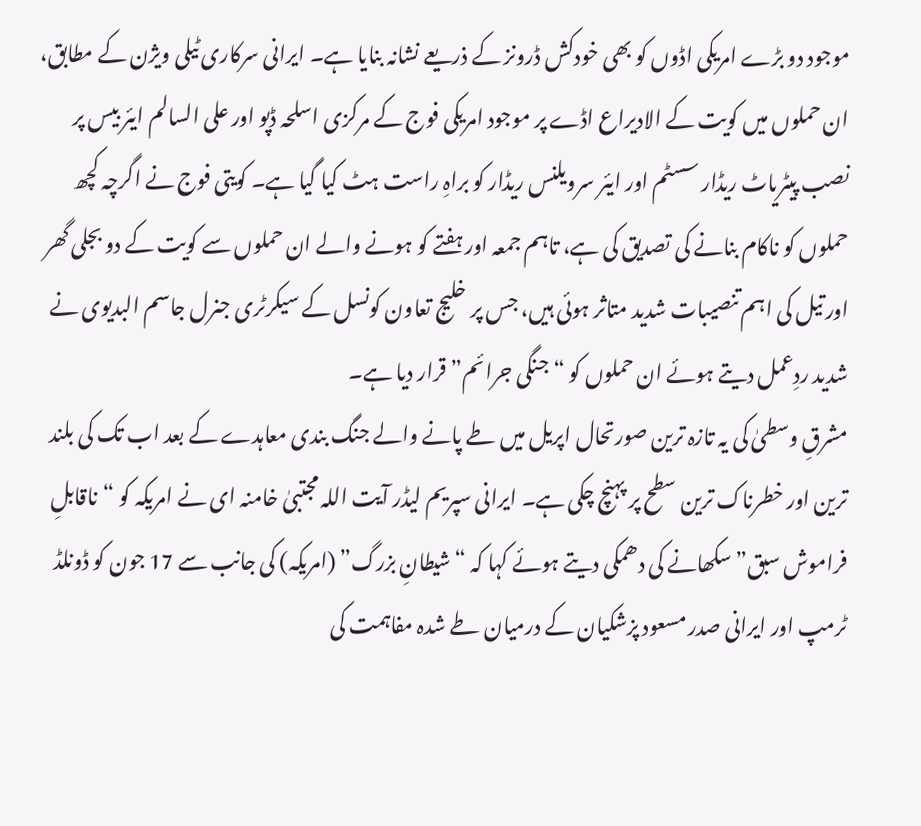موجود دو بڑے امریکی اڈوں کو بھی خودکش ڈرونز کے ذریعے نشانہ بنایا ہے۔ ایرانی سرکاری ٹیلی ویژن کے مطابق، ان حملوں میں کویت کے الادیراع اڈے پر موجود امریکی فوج کے مرکزی اسلحہ ڈپو اور علی السالم ایئر بیس پر نصب پیٹریاٹ ریڈار سسٹم اور ایئر سرویلنس ریڈار کو براہِ راست ہٹ کیا گیا ہے۔ کویتی فوج نے اگرچہ کچھ حملوں کو ناکام بنانے کی تصدیق کی ہے، تاہم جمعہ اور ہفتے کو ہونے والے ان حملوں سے کویت کے دو بجلی گھر اور تیل کی اہم تنصیبات شدید متاثر ہوئی ہیں، جس پر خلیج تعاون کونسل کے سیکرٹری جنرل جاسم البدیوی نے شدید ردِعمل دیتے ہوئے ان حملوں کو “جنگی جرائم” قرار دیا ہے۔
مشرقِ وسطیٰ کی یہ تازہ ترین صورتحال اپریل میں طے پانے والے جنگ بندی معاہدے کے بعد اب تک کی بلند ترین اور خطرناک ترین سطح پر پہنچ چکی ہے۔ ایرانی سپریم لیڈر آیت اللہ مجتبیٰ خامنہ ای نے امریکہ کو “ناقابلِ فراموش سبق” سکھانے کی دھمکی دیتے ہوئے کہا کہ “شیطانِ بزرگ” (امریکہ) کی جانب سے 17 جون کو ڈونلڈ ٹرمپ اور ایرانی صدر مسعود پزشکیان کے درمیان طے شدہ مفاہمت کی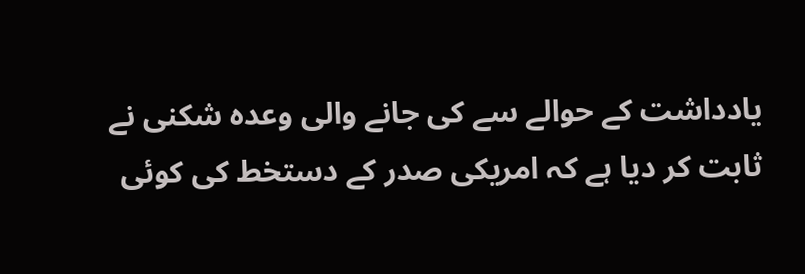یادداشت کے حوالے سے کی جانے والی وعدہ شکنی نے ثابت کر دیا ہے کہ امریکی صدر کے دستخط کی کوئی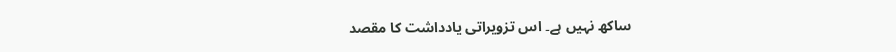ساکھ نہیں ہے۔ اس تزویراتی یادداشت کا مقصد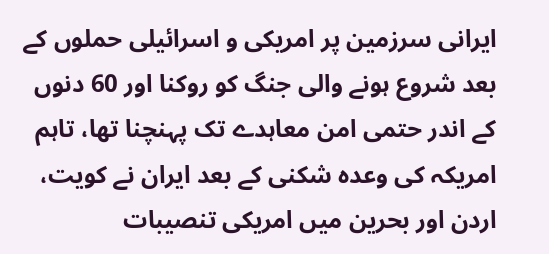ایرانی سرزمین پر امریکی و اسرائیلی حملوں کے بعد شروع ہونے والی جنگ کو روکنا اور 60 دنوں کے اندر حتمی امن معاہدے تک پہنچنا تھا، تاہم امریکہ کی وعدہ شکنی کے بعد ایران نے کویت، اردن اور بحرین میں امریکی تنصیبات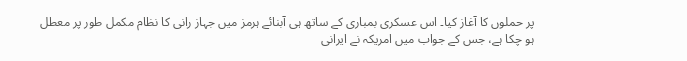پر حملوں کا آغاز کیا۔ اس عسکری بمباری کے ساتھ ہی آبنائے ہرمز میں جہاز رانی کا نظام مکمل طور پر معطل ہو چکا ہے، جس کے جواب میں امریکہ نے ایرانی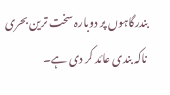بندرگاہوں پر دوبارہ سخت ترین بحری ناکہ بندی عائد کر دی ہے۔